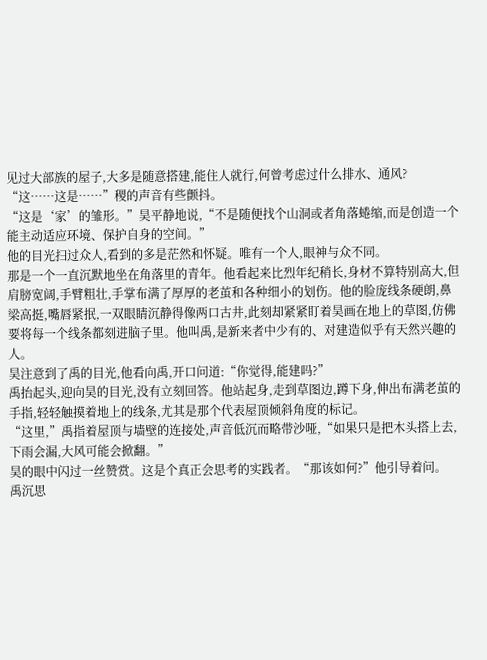见过大部族的屋子,大多是随意搭建,能住人就行,何曾考虑过什么排水、通风?
“这……这是……”稷的声音有些颤抖。
“这是‘家’的雏形。”昊平静地说,“不是随便找个山洞或者角落蜷缩,而是创造一个能主动适应环境、保护自身的空间。”
他的目光扫过众人,看到的多是茫然和怀疑。唯有一个人,眼神与众不同。
那是一个一直沉默地坐在角落里的青年。他看起来比烈年纪稍长,身材不算特别高大,但肩膀宽阔,手臂粗壮,手掌布满了厚厚的老茧和各种细小的划伤。他的脸庞线条硬朗,鼻梁高挺,嘴唇紧抿,一双眼睛沉静得像两口古井,此刻却紧紧盯着昊画在地上的草图,仿佛要将每一个线条都刻进脑子里。他叫禹,是新来者中少有的、对建造似乎有天然兴趣的人。
昊注意到了禹的目光,他看向禹,开口问道:“你觉得,能建吗?”
禹抬起头,迎向昊的目光,没有立刻回答。他站起身,走到草图边,蹲下身,伸出布满老茧的手指,轻轻触摸着地上的线条,尤其是那个代表屋顶倾斜角度的标记。
“这里,”禹指着屋顶与墙壁的连接处,声音低沉而略带沙哑,“如果只是把木头搭上去,下雨会漏,大风可能会掀翻。”
昊的眼中闪过一丝赞赏。这是个真正会思考的实践者。“那该如何?”他引导着问。
禹沉思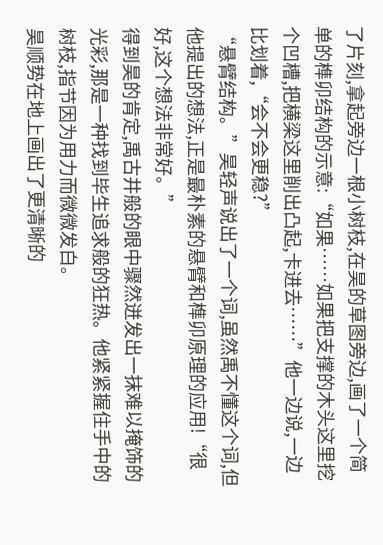了片刻,拿起旁边一根小树枝,在昊的草图旁边,画了一个简单的榫卯结构的示意:“如果……如果把支撑的木头这里挖个凹槽,把横梁这里削出凸起,卡进去……”他一边说,一边比划着,“会不会更稳?”
“悬臂结构。”昊轻声说出了一个词,虽然禹不懂这个词,但他提出的想法,正是最朴素的悬臂和榫卯原理的应用!“很好,这个想法非常好。”
得到昊的肯定,禹古井般的眼中骤然迸发出一抹难以掩饰的光彩,那是一种找到毕生追求般的狂热。他紧紧握住手中的树枝,指节因为用力而微微发白。
昊顺势在地上画出了更清晰的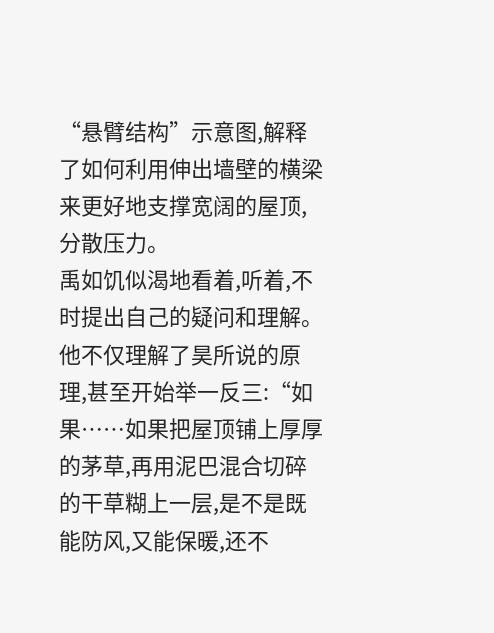“悬臂结构”示意图,解释了如何利用伸出墙壁的横梁来更好地支撑宽阔的屋顶,分散压力。
禹如饥似渴地看着,听着,不时提出自己的疑问和理解。他不仅理解了昊所说的原理,甚至开始举一反三:“如果……如果把屋顶铺上厚厚的茅草,再用泥巴混合切碎的干草糊上一层,是不是既能防风,又能保暖,还不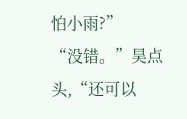怕小雨?”
“没错。”昊点头,“还可以